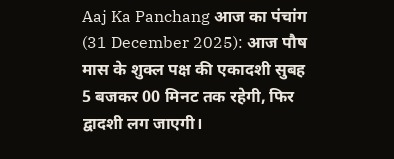Aaj Ka Panchang आज का पंचांग (31 December 2025): आज पौष मास के शुक्ल पक्ष की एकादशी सुबह 5 बजकर 00 मिनट तक रहेगी, फिर द्वादशी लग जाएगी।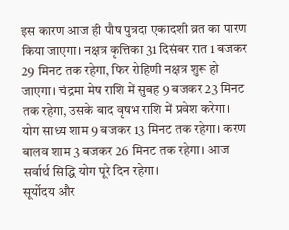इस कारण आज ही पौष पुत्रदा एकादशी व्रत का पारण किया जाएगा। नक्षत्र कृत्तिका 31 दिसंबर रात 1 बजकर 29 मिनट तक रहेगा, फिर रोहिणी नक्षत्र शुरू हो जाएगा। चंद्रमा मेष राशि में सुबह 9 बजकर 23 मिनट तक रहेगा, उसके बाद वृषभ राशि में प्रवेश करेगा। योग साध्य शाम 9 बजकर 13 मिनट तक रहेगा। करण बालव शाम 3 बजकर 26 मिनट तक रहेगा। आज सर्वार्थ सिद्धि योग पूरे दिन रहेगा।
सूर्योदय और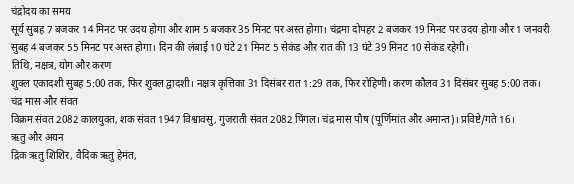चंद्रोदय का समय
सूर्य सुबह 7 बजकर 14 मिनट पर उदय होगा और शाम 5 बजकर 35 मिनट पर अस्त होगा। चंद्रमा दोपहर 2 बजकर 19 मिनट पर उदय होगा और 1 जनवरी सुबह 4 बजकर 55 मिनट पर अस्त होगा। दिन की लंबाई 10 घंटे 21 मिनट 5 सेकंड और रात की 13 घंटे 39 मिनट 10 सेकंड रहेगी।
तिथि, नक्षत्र, योग और करण
शुक्ल एकादशी सुबह 5:00 तक, फिर शुक्ल द्वादशी। नक्षत्र कृत्तिका 31 दिसंबर रात 1:29 तक, फिर रोहिणी। करण कौलव 31 दिसंबर सुबह 5:00 तक।
चंद्र मास और संवत
विक्रम संवत 2082 कालयुक्त, शक संवत 1947 विश्वावसु, गुजराती संवत 2082 पिंगल। चंद्र मास पौष (पूर्णिमांत और अमान्त)। प्रविष्टे/गते 16।
ऋतु और अयन
द्रिक ऋतु शिशिर, वैदिक ऋतु हेमंत,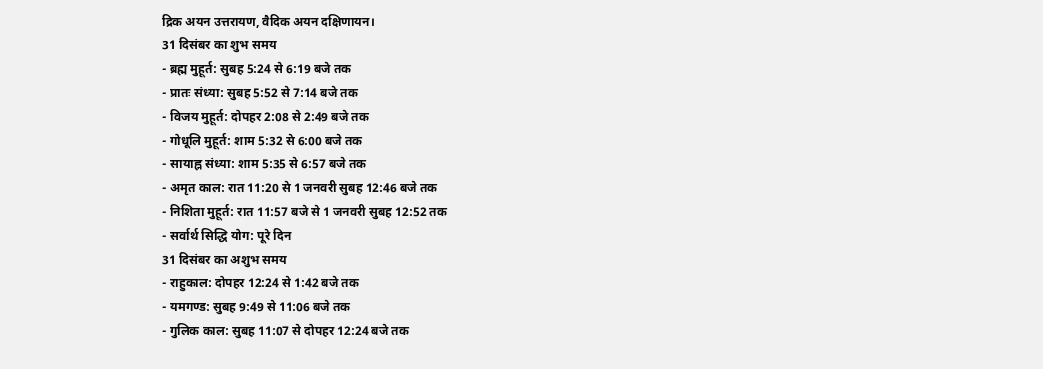द्रिक अयन उत्तरायण, वैदिक अयन दक्षिणायन।
31 दिसंबर का शुभ समय
- ब्रह्म मुहूर्त: सुबह 5:24 से 6:19 बजे तक
- प्रातः संध्या: सुबह 5:52 से 7:14 बजे तक
- विजय मुहूर्त: दोपहर 2:08 से 2:49 बजे तक
- गोधूलि मुहूर्त: शाम 5:32 से 6:00 बजे तक
- सायाह्न संध्या: शाम 5:35 से 6:57 बजे तक
- अमृत काल: रात 11:20 से 1 जनवरी सुबह 12:46 बजे तक
- निशिता मुहूर्त: रात 11:57 बजे से 1 जनवरी सुबह 12:52 तक
- सर्वार्थ सिद्धि योग: पूरे दिन
31 दिसंबर का अशुभ समय
- राहुकाल: दोपहर 12:24 से 1:42 बजे तक
- यमगण्ड: सुबह 9:49 से 11:06 बजे तक
- गुलिक काल: सुबह 11:07 से दोपहर 12:24 बजे तक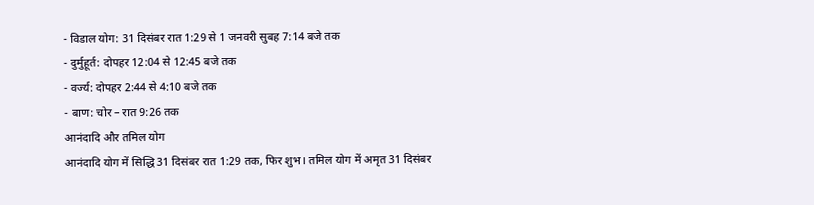- विडाल योग: 31 दिसंबर रात 1:29 से 1 जनवरी सुबह 7:14 बजे तक
- दुर्मुहूर्त: दोपहर 12:04 से 12:45 बजे तक
- वर्ज्य: दोपहर 2:44 से 4:10 बजे तक
- बाण: चोर – रात 9:26 तक
आनंदादि और तमिल योग
आनंदादि योग में सिद्धि 31 दिसंबर रात 1:29 तक, फिर शुभ। तमिल योग में अमृत 31 दिसंबर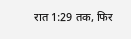रात 1:29 तक, फिर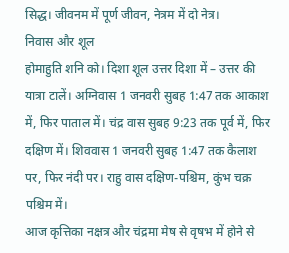सिद्ध। जीवनम में पूर्ण जीवन, नेत्रम में दो नेत्र।
निवास और शूल
होमाहुति शनि को। दिशा शूल उत्तर दिशा में – उत्तर की यात्रा टालें। अग्निवास 1 जनवरी सुबह 1:47 तक आकाश में, फिर पाताल में। चंद्र वास सुबह 9:23 तक पूर्व में, फिर दक्षिण में। शिववास 1 जनवरी सुबह 1:47 तक कैलाश पर, फिर नंदी पर। राहु वास दक्षिण-पश्चिम, कुंभ चक्र पश्चिम में।
आज कृत्तिका नक्षत्र और चंद्रमा मेष से वृषभ में होने से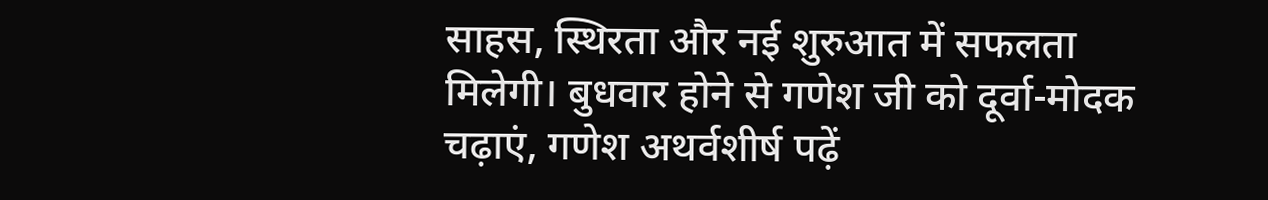साहस, स्थिरता और नई शुरुआत में सफलता मिलेगी। बुधवार होने से गणेश जी को दूर्वा-मोदक चढ़ाएं, गणेश अथर्वशीर्ष पढ़ें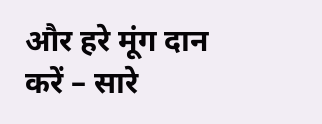और हरे मूंग दान करें – सारे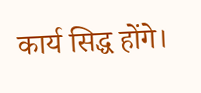कार्य सिद्ध होंगे।